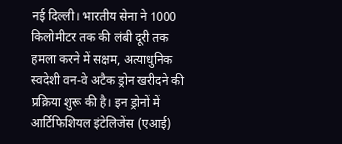नई दिल्ली। भारतीय सेना ने 1000 किलोमीटर तक की लंबी दूरी तक हमला करने में सक्षम, अत्याधुनिक स्वदेशी वन-वे अटैक ड्रोन खरीदने की प्रक्रिया शुरू की है। इन ड्रोनों में आर्टिफिशियल इंटेलिजेंस (एआई)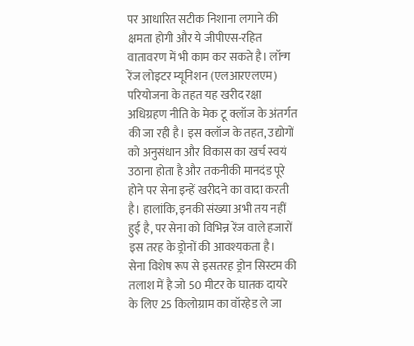पर आधारित सटीक निशाना लगाने की क्षमता होगी और ये जीपीएस-रहित वातावरण में भी काम कर सकते है। लॉन्ग रेंज लोइटर म्यूनिशन (एलआरएलएम) परियोजना के तहत यह खरीद रक्षा अधिग्रहण नीति के मेक टू क्लॉज के अंतर्गत की जा रही है। इस क्लॉज के तहत, उद्योगों को अनुसंधान और विकास का खर्च स्वयं उठाना होता है और तकनीकी मानदंड पूरे होने पर सेना इन्हें खरीदने का वादा करती है। हालांकि, इनकी संख्या अभी तय नहीं हुई है, पर सेना को विभिन्न रेंज वाले हजारों इस तरह के ड्रोनों की आवश्यकता है।
सेना विशेष रूप से इसतरह ड्रोन सिस्टम की तलाश में है जो 50 मीटर के घातक दायरे के लिए 25 किलोग्राम का वॉरहेड ले जा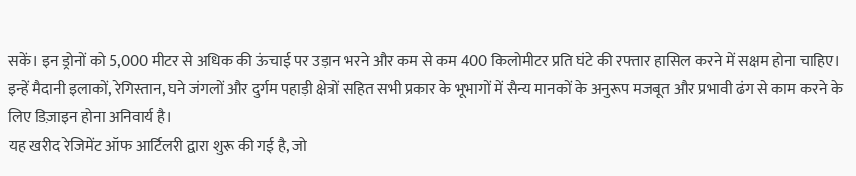सकें। इन ड्रोनों को 5,000 मीटर से अधिक की ऊंचाई पर उड़ान भरने और कम से कम 400 किलोमीटर प्रति घंटे की रफ्तार हासिल करने में सक्षम होना चाहिए। इन्हें मैदानी इलाकों, रेगिस्तान, घने जंगलों और दुर्गम पहाड़ी क्षेत्रों सहित सभी प्रकार के भूभागों में सैन्य मानकों के अनुरूप मजबूत और प्रभावी ढंग से काम करने के लिए डिज़ाइन होना अनिवार्य है।
यह खरीद रेजिमेंट ऑफ आर्टिलरी द्वारा शुरू की गई है, जो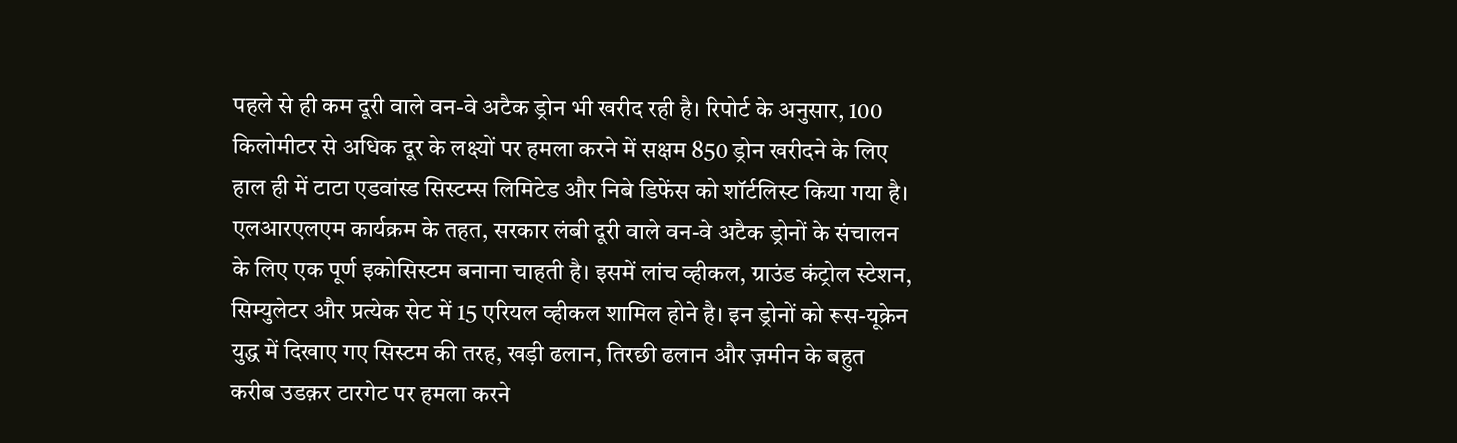पहले से ही कम दूरी वाले वन-वे अटैक ड्रोन भी खरीद रही है। रिपोर्ट के अनुसार, 100 किलोमीटर से अधिक दूर के लक्ष्यों पर हमला करने में सक्षम 850 ड्रोन खरीदने के लिए हाल ही में टाटा एडवांस्ड सिस्टम्स लिमिटेड और निबे डिफेंस को शॉर्टलिस्ट किया गया है। एलआरएलएम कार्यक्रम के तहत, सरकार लंबी दूरी वाले वन-वे अटैक ड्रोनों के संचालन के लिए एक पूर्ण इकोसिस्टम बनाना चाहती है। इसमें लांच व्हीकल, ग्राउंड कंट्रोल स्टेशन, सिम्युलेटर और प्रत्येक सेट में 15 एरियल व्हीकल शामिल होने है। इन ड्रोनों को रूस-यूक्रेन युद्ध में दिखाए गए सिस्टम की तरह, खड़ी ढलान, तिरछी ढलान और ज़मीन के बहुत करीब उडक़र टारगेट पर हमला करने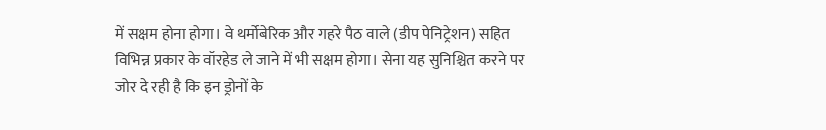में सक्षम होना होगा। वे थर्मोबेरिक और गहरे पैठ वाले (डीप पेनिट्रेशन) सहित विभिन्न प्रकार के वॉरहेड ले जाने में भी सक्षम होगा। सेना यह सुनिश्चित करने पर जोर दे रही है कि इन ड्रोनों के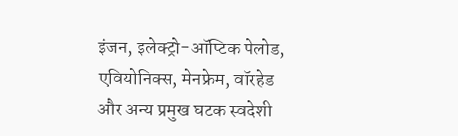इंजन, इलेक्ट्रो-ऑप्टिक पेलोड, एवियोनिक्स, मेनफ्रेम, वॉरहेड और अन्य प्रमुख घटक स्वदेशी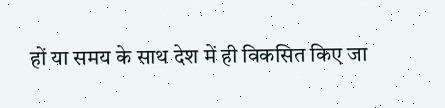हों या समय के साथ देश में ही विकसित किए जा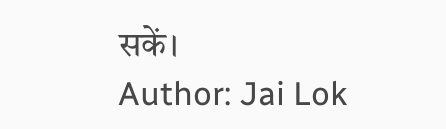सकें।
Author: Jai Lok